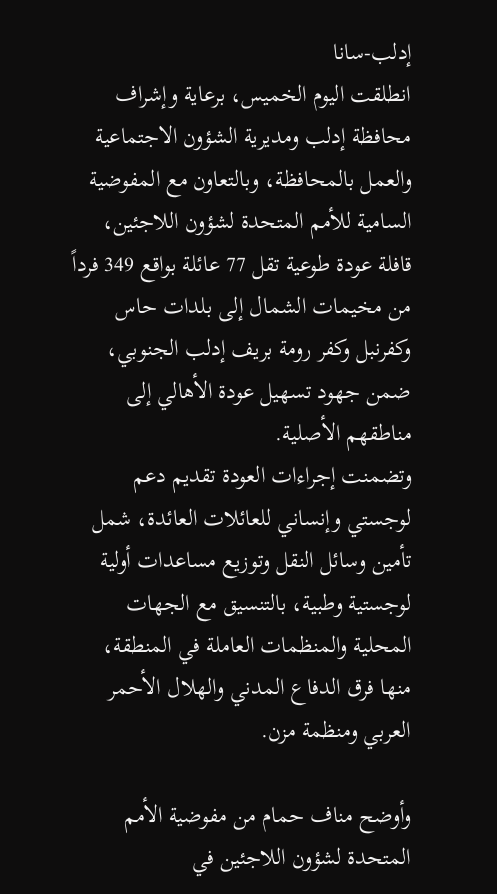إدلب-سانا
انطلقت اليوم الخميس، برعاية وإشراف محافظة إدلب ومديرية الشؤون الاجتماعية والعمل بالمحافظة، وبالتعاون مع المفوضية السامية للأمم المتحدة لشؤون اللاجئين، قافلة عودة طوعية تقل 77 عائلة بواقع 349 فرداً من مخيمات الشمال إلى بلدات حاس وكفرنبل وكفر رومة بريف إدلب الجنوبي، ضمن جهود تسهيل عودة الأهالي إلى مناطقهم الأصلية.
وتضمنت إجراءات العودة تقديم دعم لوجستي وإنساني للعائلات العائدة، شمل تأمين وسائل النقل وتوزيع مساعدات أولية لوجستية وطبية، بالتنسيق مع الجهات المحلية والمنظمات العاملة في المنطقة، منها فرق الدفاع المدني والهلال الأحمر العربي ومنظمة مزن.

وأوضح مناف حمام من مفوضية الأمم المتحدة لشؤون اللاجئين في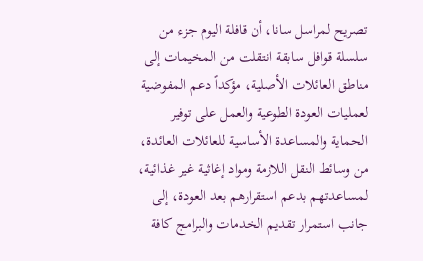تصريح لمراسل سانا، أن قافلة اليوم جزء من سلسلة قوافل سابقة انتقلت من المخيمات إلى مناطق العائلات الأصلية، مؤكداً دعم المفوضية لعمليات العودة الطوعية والعمل على توفير الحماية والمساعدة الأساسية للعائلات العائدة، من وسائط النقل اللازمة ومواد إغاثية غير غذائية، لمساعدتهم بدعم استقرارهم بعد العودة، إلى جانب استمرار تقديم الخدمات والبرامج كافة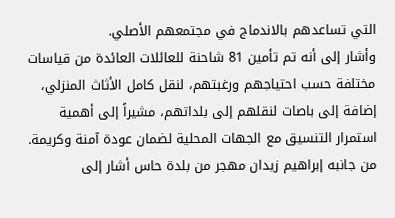التي تساعدهم بالاندماج في مجتمعهم الأصلي.
وأشار إلى أنه تم تأمين 81 شاحنة للعائلات العائدة من قياسات مختلفة حسب احتياجهم ورغبتهم، لنقل كامل الأثاث المنزلي، إضافة إلى باصات لنقلهم إلى بلداتهم، مشيراً إلى أهمية استمرار التنسيق مع الجهات المحلية لضمان عودة آمنة وكريمة.
من جانبه إبراهيم زيدان مهجر من بلدة حاس أشار إلى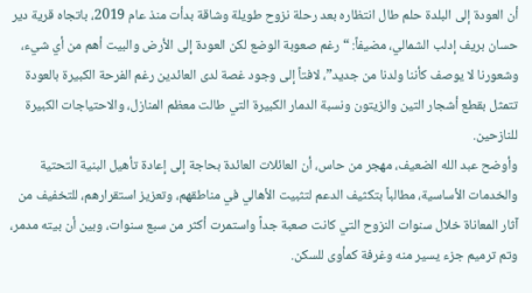أن العودة إلى البلدة حلم طال انتظاره بعد رحلة نزوح طويلة وشاقة بدأت منذ عام 2019، باتجاه قرية دير حسان بريف إدلب الشمالي، مضيفاً: “رغم صعوبة الوضع لكن العودة إلى الأرض والبيت أهم من أي شيء، وشعورنا لا يوصف كأننا ولدنا من جديد”، لافتاً إلى وجود غصة لدى العائدين رغم الفرحة الكبيرة بالعودة تتمثل بقطع أشجار التين والزيتون ونسبة الدمار الكبيرة التي طالت معظم المنازل، والاحتياجات الكبيرة للنازحين.
وأوضح عبد الله الضعيف، مهجر من حاس، أن العائلات العائدة بحاجة إلى إعادة تأهيل البنية التحتية والخدمات الأساسية، مطالباً بتكثيف الدعم لتثبيت الأهالي في مناطقهم، وتعزيز استقرارهم، للتخفيف من آثار المعاناة خلال سنوات النزوح التي كانت صعبة جداً واستمرت أكثر من سبع سنوات، وبين أن بيته مدمر، وتم ترميم جزء يسير منه وغرفة كمأوى للسكن.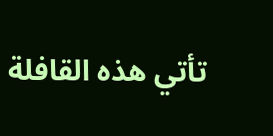تأتي هذه القافلة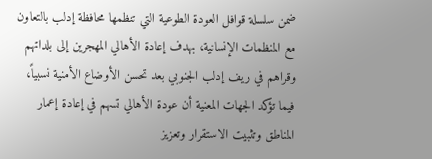ضمن سلسلة قوافل العودة الطوعية التي تنظمها محافظة إدلب بالتعاون مع المنظمات الإنسانية، بهدف إعادة الأهالي المهجرين إلى بلداتهم وقراهم في ريف إدلب الجنوبي بعد تحسن الأوضاع الأمنية نسبياً، فيما تؤكد الجهات المعنية أن عودة الأهالي تسهم في إعادة إعمار المناطق وتثبيت الاستقرار وتعزيز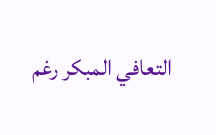التعافي المبكر رغم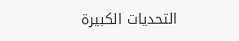التحديات الكبيرة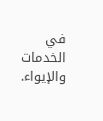في الخدمات والإيواء.